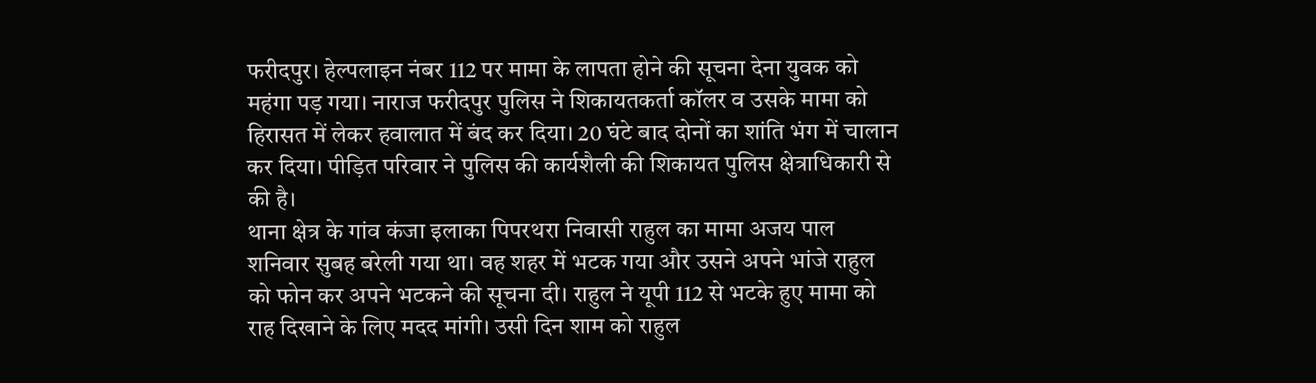फरीदपुर। हेल्पलाइन नंबर 112 पर मामा के लापता होने की सूचना देना युवक को महंगा पड़ गया। नाराज फरीदपुर पुलिस ने शिकायतकर्ता कॉलर व उसके मामा को हिरासत में लेकर हवालात में बंद कर दिया। 20 घंटे बाद दोनों का शांति भंग में चालान कर दिया। पीड़ित परिवार ने पुलिस की कार्यशैली की शिकायत पुलिस क्षेत्राधिकारी से की है।
थाना क्षेत्र के गांव कंजा इलाका पिपरथरा निवासी राहुल का मामा अजय पाल शनिवार सुबह बरेली गया था। वह शहर में भटक गया और उसने अपने भांजे राहुल को फोन कर अपने भटकने की सूचना दी। राहुल ने यूपी 112 से भटके हुए मामा को राह दिखाने के लिए मदद मांगी। उसी दिन शाम को राहुल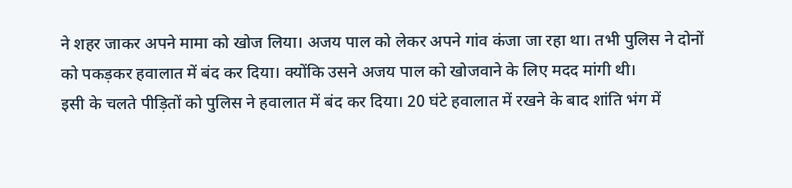ने शहर जाकर अपने मामा को खोज लिया। अजय पाल को लेकर अपने गांव कंजा जा रहा था। तभी पुलिस ने दोनों को पकड़कर हवालात में बंद कर दिया। क्योंकि उसने अजय पाल को खोजवाने के लिए मदद मांगी थी।
इसी के चलते पीड़ितों को पुलिस ने हवालात में बंद कर दिया। 20 घंटे हवालात में रखने के बाद शांति भंग में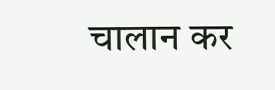चालान कर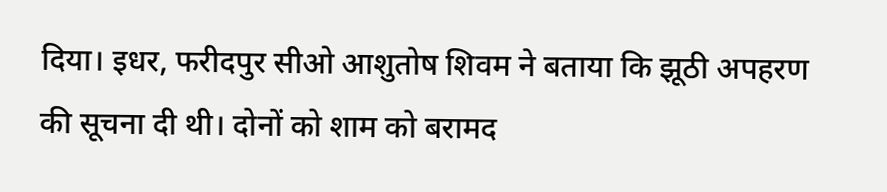दिया। इधर, फरीदपुर सीओ आशुतोष शिवम ने बताया कि झूठी अपहरण की सूचना दी थी। दोनों को शाम को बरामद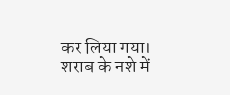कर लिया गया। शराब के नशे में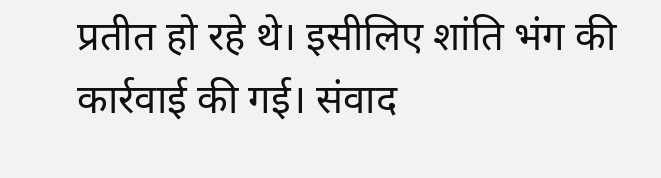प्रतीत हो रहे थे। इसीलिए शांति भंग की कार्रवाई की गई। संवाद